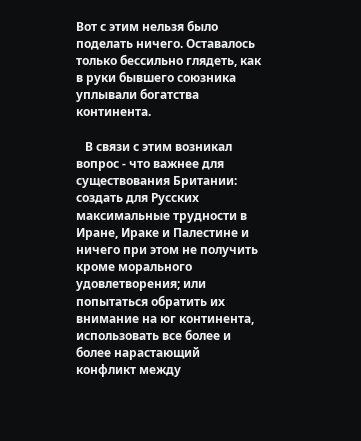Вот с этим нельзя было поделать ничего. Оставалось только бессильно глядеть, как в руки бывшего союзника уплывали богатства континента.

   В связи с этим возникал вопрос - что важнее для существования Британии: создать для Русских максимальные трудности в Иране, Ираке и Палестине и ничего при этом не получить кроме морального удовлетворения; или попытаться обратить их внимание на юг континента, использовать все более и более нарастающий конфликт между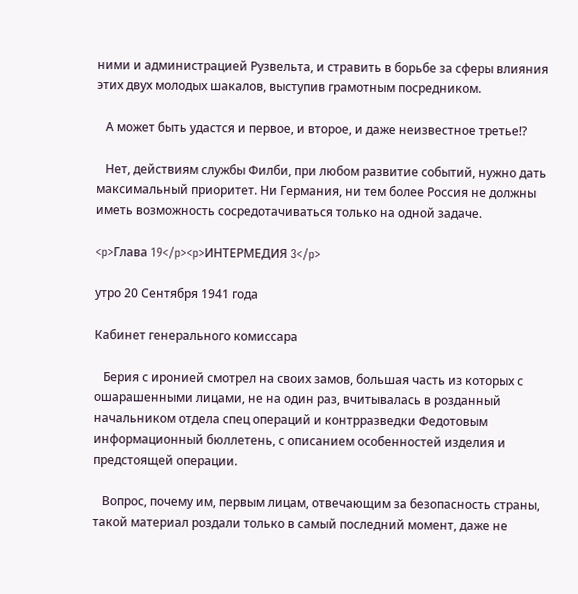ними и администрацией Рузвельта, и стравить в борьбе за сферы влияния этих двух молодых шакалов, выступив грамотным посредником.

   А может быть удастся и первое, и второе, и даже неизвестное третье!?

   Нет, действиям службы Филби, при любом развитие событий, нужно дать максимальный приоритет. Ни Германия, ни тем более Россия не должны иметь возможность сосредотачиваться только на одной задаче.

<p>Глава 19</p><p>ИНТЕРМЕДИЯ 3</p>

утро 20 Сентября 1941 года

Кабинет генерального комиссара

   Берия с иронией смотрел на своих замов, большая часть из которых с ошарашенными лицами, не на один раз, вчитывалась в розданный начальником отдела спец операций и контрразведки Федотовым информационный бюллетень, с описанием особенностей изделия и предстоящей операции.

   Вопрос, почему им, первым лицам, отвечающим за безопасность страны, такой материал роздали только в самый последний момент, даже не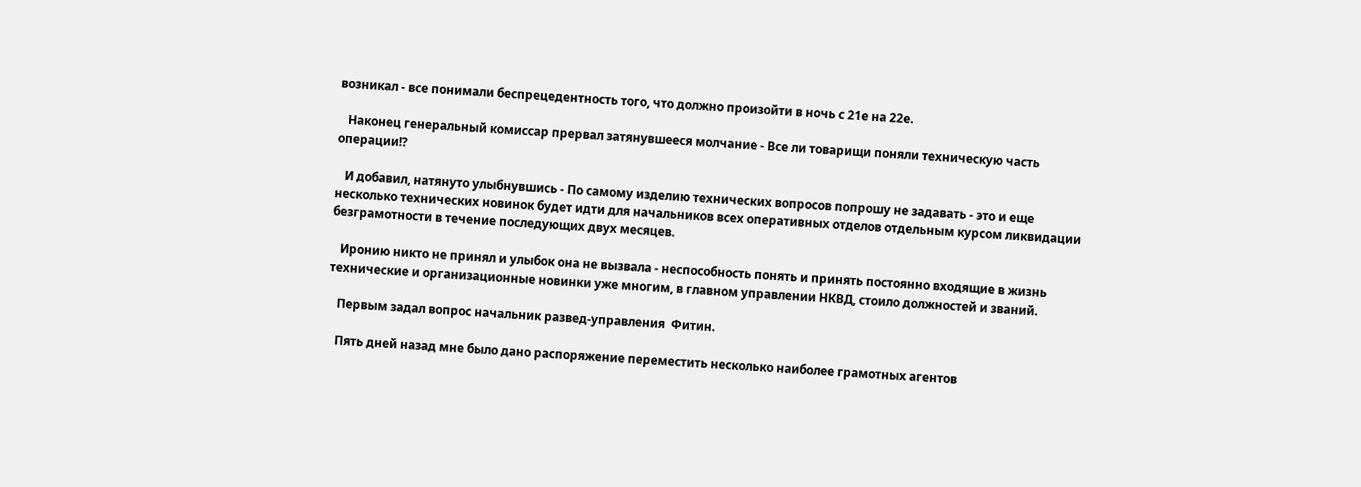возникал - все понимали беспрецедентность того, что должно произойти в ночь с 21е на 22е.

   Наконец генеральный комиссар прервал затянувшееся молчание - Все ли товарищи поняли техническую часть операции!?

   И добавил, натянуто улыбнувшись - По самому изделию технических вопросов попрошу не задавать - это и еще несколько технических новинок будет идти для начальников всех оперативных отделов отдельным курсом ликвидации безграмотности в течение последующих двух месяцев.

   Иронию никто не принял и улыбок она не вызвала - неспособность понять и принять постоянно входящие в жизнь технические и организационные новинки уже многим, в главном управлении НКВД, стоило должностей и званий.

   Первым задал вопрос начальник развед-управления  Фитин.

   Пять дней назад мне было дано распоряжение переместить несколько наиболее грамотных агентов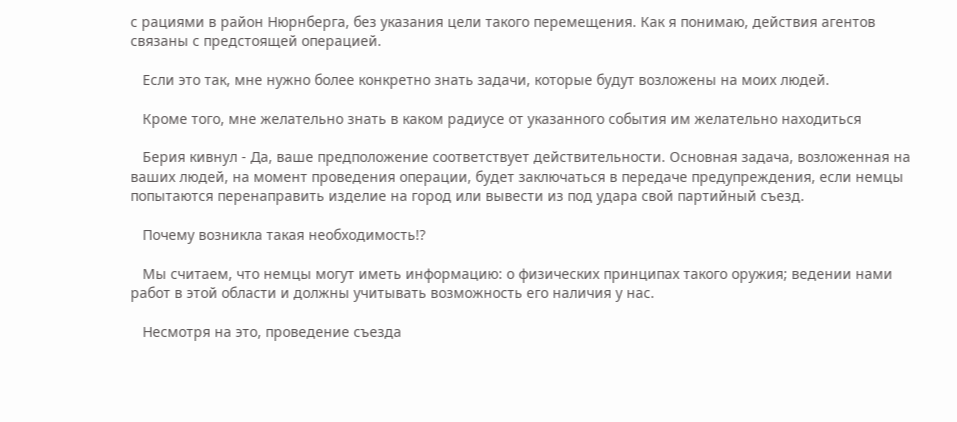с рациями в район Нюрнберга, без указания цели такого перемещения. Как я понимаю, действия агентов связаны с предстоящей операцией.

   Если это так, мне нужно более конкретно знать задачи, которые будут возложены на моих людей.

   Кроме того, мне желательно знать в каком радиусе от указанного события им желательно находиться

   Берия кивнул - Да, ваше предположение соответствует действительности. Основная задача, возложенная на ваших людей, на момент проведения операции, будет заключаться в передаче предупреждения, если немцы попытаются перенаправить изделие на город или вывести из под удара свой партийный съезд.

   Почему возникла такая необходимость!?

   Мы считаем, что немцы могут иметь информацию: о физических принципах такого оружия; ведении нами работ в этой области и должны учитывать возможность его наличия у нас.

   Несмотря на это, проведение съезда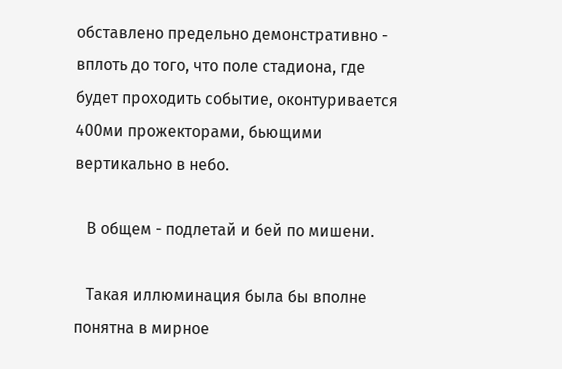обставлено предельно демонстративно - вплоть до того, что поле стадиона, где будет проходить событие, оконтуривается 400ми прожекторами, бьющими вертикально в небо.

   В общем - подлетай и бей по мишени.

   Такая иллюминация была бы вполне понятна в мирное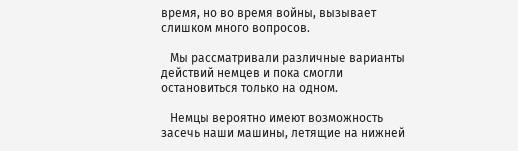время, но во время войны, вызывает слишком много вопросов.

   Мы рассматривали различные варианты действий немцев и пока смогли остановиться только на одном.

   Немцы вероятно имеют возможность засечь наши машины, летящие на нижней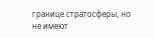границе стратосферы, но не имеют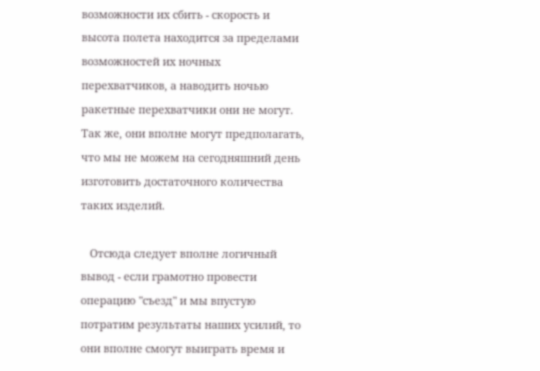возможности их сбить - скорость и высота полета находится за пределами возможностей их ночных перехватчиков, а наводить ночью ракетные перехватчики они не могут. Так же, они вполне могут предполагать, что мы не можем на сегодняшний день изготовить достаточного количества таких изделий.

   Отсюда следует вполне логичный вывод - если грамотно провести операцию "съезд" и мы впустую потратим результаты наших усилий, то они вполне смогут выиграть время и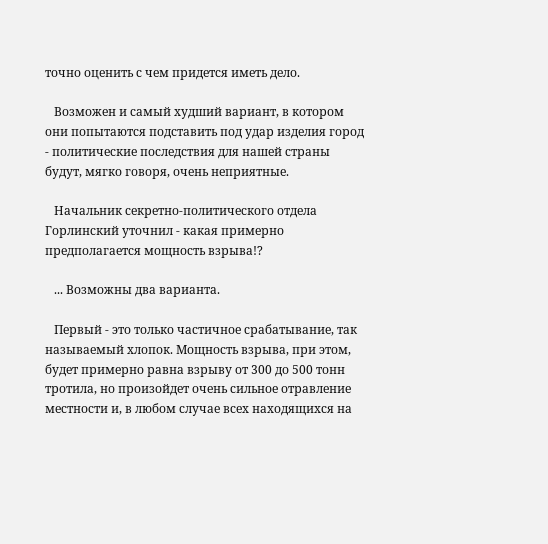точно оценить с чем придется иметь дело.

   Возможен и самый худший вариант, в котором они попытаются подставить под удар изделия город - политические последствия для нашей страны будут, мягко говоря, очень неприятные.

   Начальник секретно-политического отдела Горлинский уточнил - какая примерно предполагается мощность взрыва!?

   ... Возможны два варианта.

   Первый - это только частичное срабатывание, так называемый хлопок. Мощность взрыва, при этом, будет примерно равна взрыву от 300 до 500 тонн тротила, но произойдет очень сильное отравление местности и, в любом случае всех находящихся на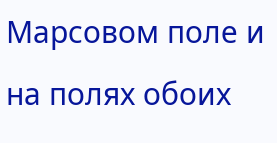Марсовом поле и на полях обоих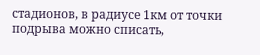стадионов, в радиусе 1км от точки подрыва можно списать,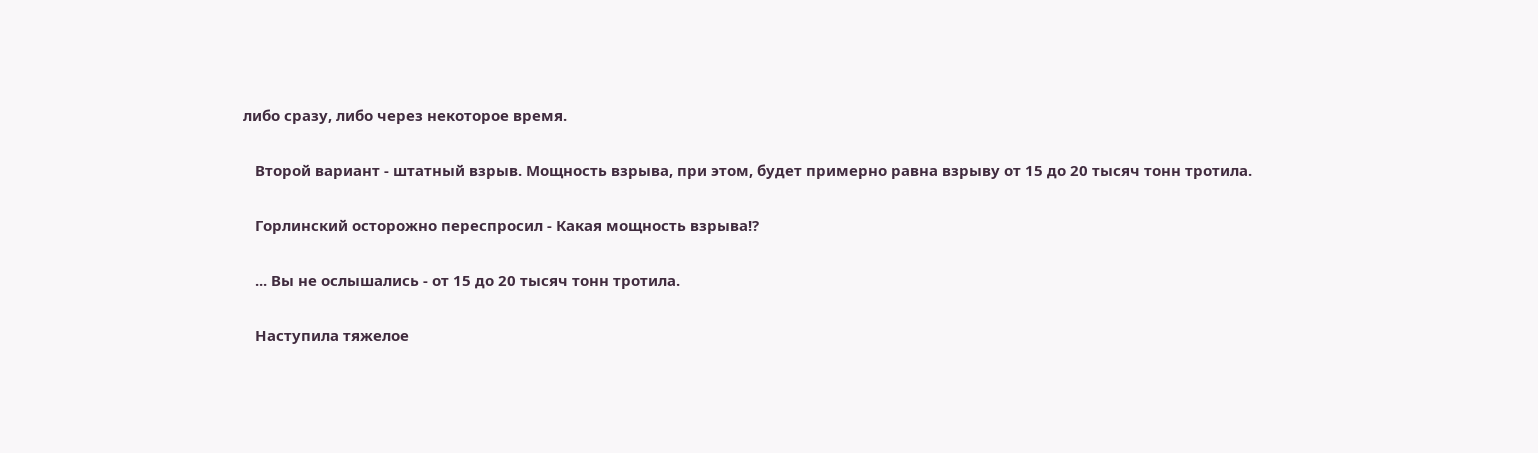либо сразу, либо через некоторое время.

   Второй вариант - штатный взрыв. Мощность взрыва, при этом, будет примерно равна взрыву от 15 до 20 тысяч тонн тротила.

   Горлинский осторожно переспросил - Какая мощность взрыва!?

   ... Вы не ослышались - от 15 до 20 тысяч тонн тротила.

   Наступила тяжелое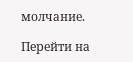молчание.

Перейти на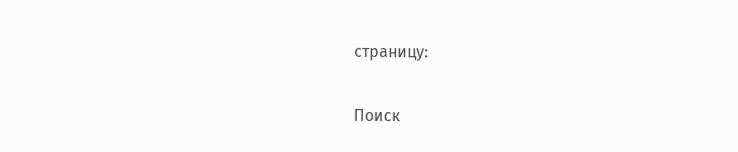страницу:

Поиск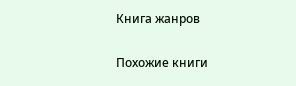Книга жанров

Похожие книги